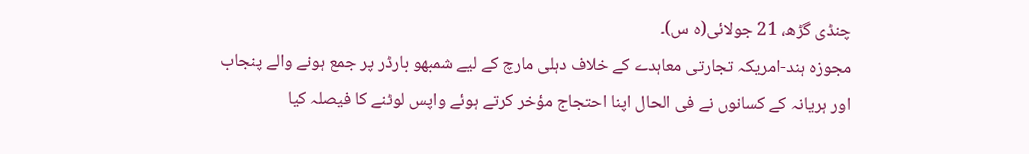چنڈی گڑھ، 21 جولائی(ہ س)۔
مجوزہ ہند-امریکہ تجارتی معاہدے کے خلاف دہلی مارچ کے لیے شمبھو بارڈر پر جمع ہونے والے پنجاب اور ہریانہ کے کسانوں نے فی الحال اپنا احتجاج مؤخر کرتے ہوئے واپس لوٹنے کا فیصلہ کیا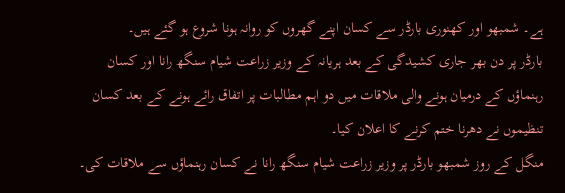ہے۔ شمبھو اور کھنوری بارڈر سے کسان اپنے گھروں کو روانہ ہونا شروع ہو گئے ہیں۔
بارڈر پر دن بھر جاری کشیدگی کے بعد ہریانہ کے وزیر زراعت شیام سنگھ رانا اور کسان رہنماؤں کے درمیان ہونے والی ملاقات میں دو اہم مطالبات پر اتفاق رائے ہونے کے بعد کسان تنظیموں نے دھرنا ختم کرنے کا اعلان کیا۔
منگل کے روز شمبھو بارڈر پر وزیر زراعت شیام سنگھ رانا نے کسان رہنماؤں سے ملاقات کی۔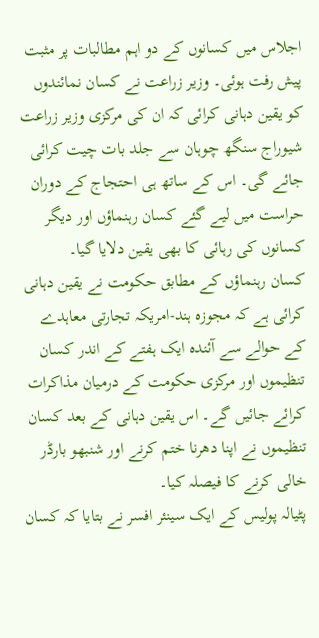اجلاس میں کسانوں کے دو اہم مطالبات پر مثبت پیش رفت ہوئی۔ وزیر زراعت نے کسان نمائندوں کو یقین دہانی کرائی کہ ان کی مرکزی وزیر زراعت شیوراج سنگھ چوہان سے جلد بات چیت کرائی جائے گی۔ اس کے ساتھ ہی احتجاج کے دوران حراست میں لیے گئے کسان رہنماؤں اور دیگر کسانوں کی رہائی کا بھی یقین دلایا گیا۔
کسان رہنماؤں کے مطابق حکومت نے یقین دہانی کرائی ہے کہ مجوزہ ہند-امریکہ تجارتی معاہدے کے حوالے سے آئندہ ایک ہفتے کے اندر کسان تنظیموں اور مرکزی حکومت کے درمیان مذاکرات کرائے جائیں گے۔ اس یقین دہانی کے بعد کسان تنظیموں نے اپنا دھرنا ختم کرنے اور شنبھو بارڈر خالی کرنے کا فیصلہ کیا۔
پٹیالہ پولیس کے ایک سینئر افسر نے بتایا کہ کسان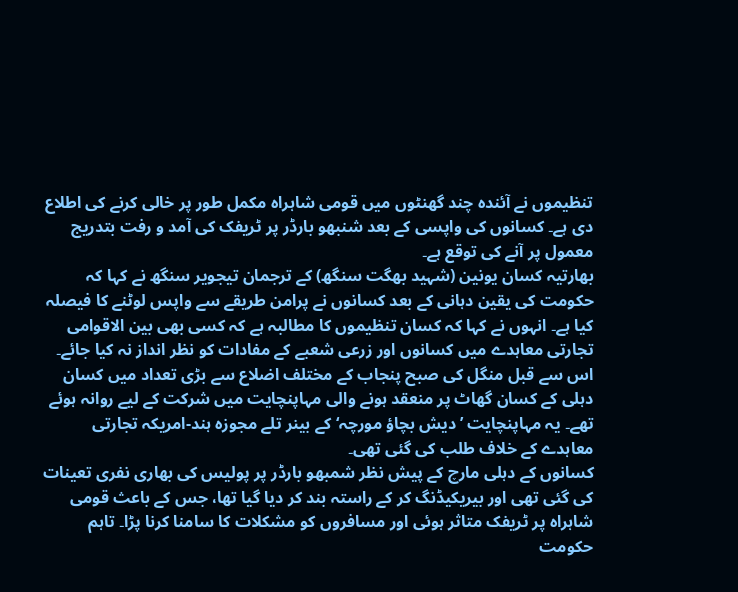تنظیموں نے آئندہ چند گھنٹوں میں قومی شاہراہ مکمل طور پر خالی کرنے کی اطلاع دی ہے۔ کسانوں کی واپسی کے بعد شنبھو بارڈر پر ٹریفک کی آمد و رفت بتدریج معمول پر آنے کی توقع ہے۔
بھارتیہ کسان یونین (شہید بھگت سنگھ) کے ترجمان تیجویر سنگھ نے کہا کہ حکومت کی یقین دہانی کے بعد کسانوں نے پرامن طریقے سے واپس لوٹنے کا فیصلہ کیا ہے۔ انہوں نے کہا کہ کسان تنظیموں کا مطالبہ ہے کہ کسی بھی بین الاقوامی تجارتی معاہدے میں کسانوں اور زرعی شعبے کے مفادات کو نظر انداز نہ کیا جائے۔
اس سے قبل منگل کی صبح پنجاب کے مختلف اضلاع سے بڑی تعداد میں کسان دہلی کے کسان گھاٹ پر منعقد ہونے والی مہاپنچایت میں شرکت کے لیے روانہ ہوئے تھے۔ یہ مہاپنچایت ’دیش بچاؤ مورچہ‘کے بینر تلے مجوزہ ہند-امریکہ تجارتی معاہدے کے خلاف طلب کی گئی تھی۔
کسانوں کے دہلی مارچ کے پیش نظر شمبھو بارڈر پر پولیس کی بھاری نفری تعینات کی گئی تھی اور بیریکیڈنگ کر کے راستہ بند کر دیا گیا تھا، جس کے باعث قومی شاہراہ پر ٹریفک متاثر ہوئی اور مسافروں کو مشکلات کا سامنا کرنا پڑا۔ تاہم حکومت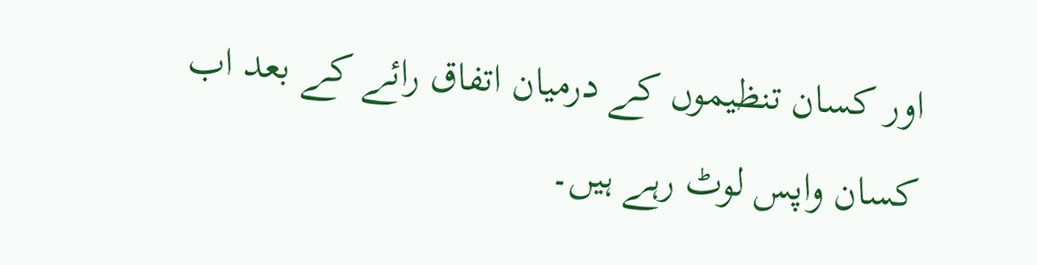اور کسان تنظیموں کے درمیان اتفاق رائے کے بعد اب کسان واپس لوٹ رہے ہیں۔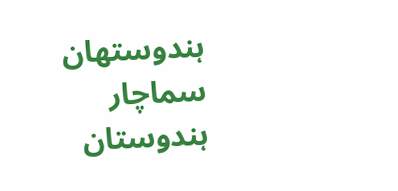ہندوستھان سماچار
ہندوستان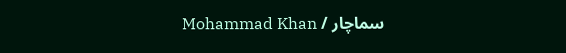سماچار / Mohammad Khan